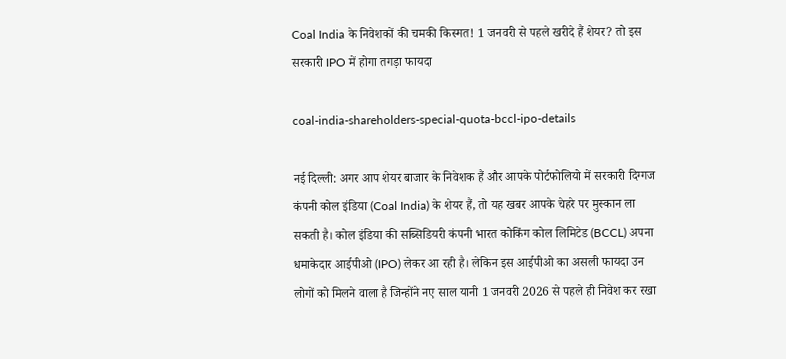Coal India के निवेशकों की चमकी किस्मत! 1 जनवरी से पहले खरीदे हैं शेयर? तो इस सरकारी IPO में होगा तगड़ा फायदा

coal-india-shareholders-special-quota-bccl-ipo-details

नई दिल्ली: अगर आप शेयर बाजार के निवेशक हैं और आपके पोर्टफोलियो में सरकारी दिग्गज कंपनी कोल इंडिया (Coal India) के शेयर हैं, तो यह खबर आपके चेहरे पर मुस्कान ला सकती है। कोल इंडिया की सब्सिडियरी कंपनी भारत कोकिंग कोल लिमिटेड (BCCL) अपना धमाकेदार आईपीओ (IPO) लेकर आ रही है। लेकिन इस आईपीओ का असली फायदा उन लोगों को मिलने वाला है जिन्होंने नए साल यानी 1 जनवरी 2026 से पहले ही निवेश कर रखा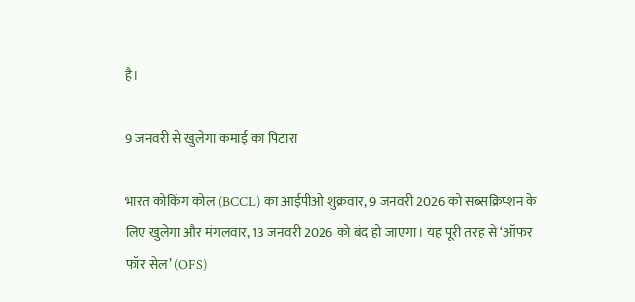है।

9 जनवरी से खुलेगा कमाई का पिटारा

भारत कोकिंग कोल (BCCL) का आईपीओ शुक्रवार, 9 जनवरी 2026 को सब्सक्रिप्शन के लिए खुलेगा और मंगलवार, 13 जनवरी 2026 को बंद हो जाएगा। यह पूरी तरह से ‘ऑफर फॉर सेल’ (OFS)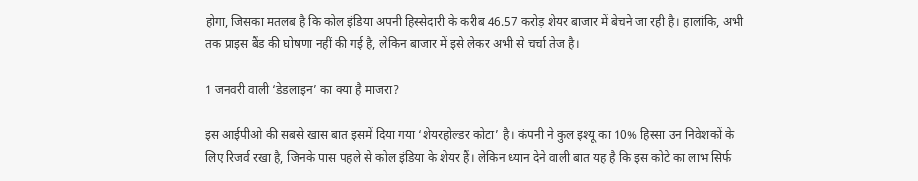होगा, जिसका मतलब है कि कोल इंडिया अपनी हिस्सेदारी के करीब 46.57 करोड़ शेयर बाजार में बेचने जा रही है। हालांकि, अभी तक प्राइस बैंड की घोषणा नहीं की गई है, लेकिन बाजार में इसे लेकर अभी से चर्चा तेज है।

1 जनवरी वाली ‘डेडलाइन’ का क्या है माजरा?

इस आईपीओ की सबसे खास बात इसमें दिया गया ‘शेयरहोल्डर कोटा’ है। कंपनी ने कुल इश्यू का 10% हिस्सा उन निवेशकों के लिए रिजर्व रखा है, जिनके पास पहले से कोल इंडिया के शेयर हैं। लेकिन ध्यान देने वाली बात यह है कि इस कोटे का लाभ सिर्फ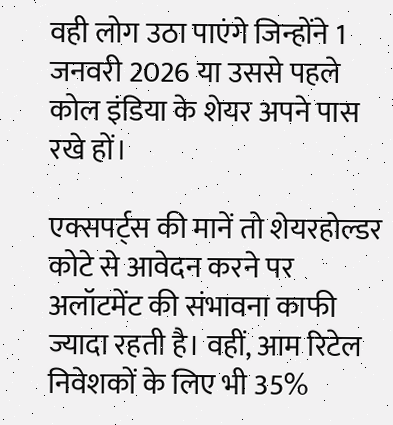वही लोग उठा पाएंगे जिन्होंने 1 जनवरी 2026 या उससे पहले कोल इंडिया के शेयर अपने पास रखे हों।

एक्सपर्ट्स की मानें तो शेयरहोल्डर कोटे से आवेदन करने पर अलॉटमेंट की संभावना काफी ज्यादा रहती है। वहीं, आम रिटेल निवेशकों के लिए भी 35%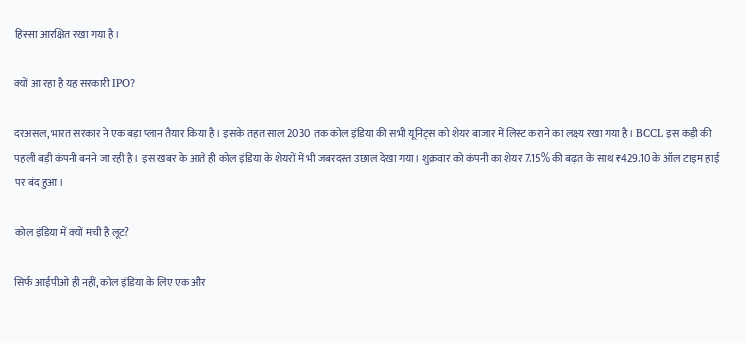हिस्सा आरक्षित रखा गया है।

क्यों आ रहा है यह सरकारी IPO?

दरअसल, भारत सरकार ने एक बड़ा प्लान तैयार किया है। इसके तहत साल 2030 तक कोल इंडिया की सभी यूनिट्स को शेयर बाजार में लिस्ट कराने का लक्ष्य रखा गया है। BCCL इस कड़ी की पहली बड़ी कंपनी बनने जा रही है। इस खबर के आते ही कोल इंडिया के शेयरों में भी जबरदस्त उछाल देखा गया। शुक्रवार को कंपनी का शेयर 7.15% की बढ़त के साथ ₹429.10 के ऑल टाइम हाई पर बंद हुआ।

कोल इंडिया में क्यों मची है लूट?

सिर्फ आईपीओ ही नहीं, कोल इंडिया के लिए एक और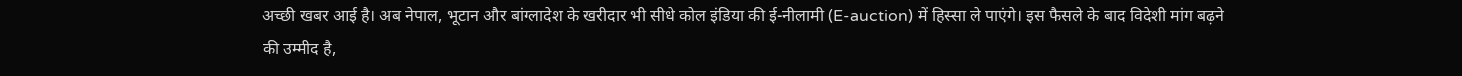अच्छी खबर आई है। अब नेपाल, भूटान और बांग्लादेश के खरीदार भी सीधे कोल इंडिया की ई-नीलामी (E-auction) में हिस्सा ले पाएंगे। इस फैसले के बाद विदेशी मांग बढ़ने की उम्मीद है,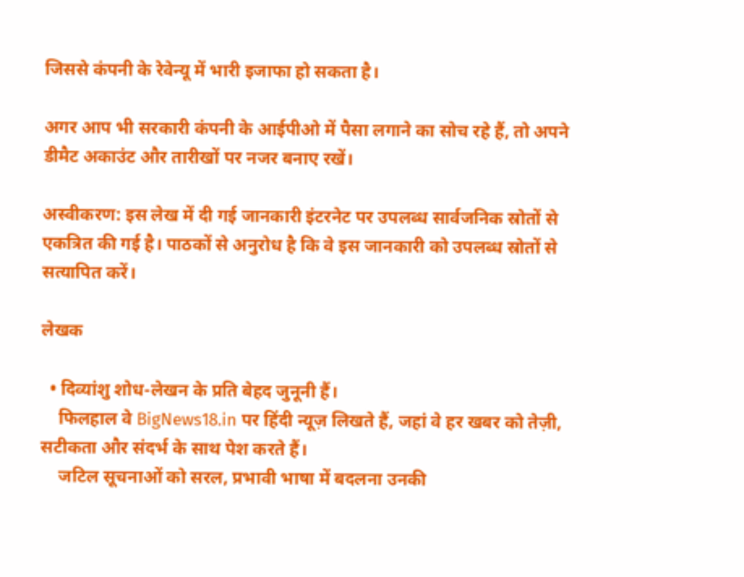जिससे कंपनी के रेवेन्यू में भारी इजाफा हो सकता है।

अगर आप भी सरकारी कंपनी के आईपीओ में पैसा लगाने का सोच रहे हैं, तो अपने डीमैट अकाउंट और तारीखों पर नजर बनाए रखें।

अस्वीकरण: इस लेख में दी गई जानकारी इंटरनेट पर उपलब्ध सार्वजनिक स्रोतों से एकत्रित की गई है। पाठकों से अनुरोध है कि वे इस जानकारी को उपलब्ध स्रोतों से सत्यापित करें।

लेखक

  • दिव्यांशु शोध-लेखन के प्रति बेहद जुनूनी हैं।
    फिलहाल वे BigNews18.in पर हिंदी न्यूज़ लिखते हैं, जहां वे हर खबर को तेज़ी, सटीकता और संदर्भ के साथ पेश करते हैं।
    जटिल सूचनाओं को सरल, प्रभावी भाषा में बदलना उनकी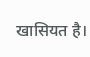खासियत है।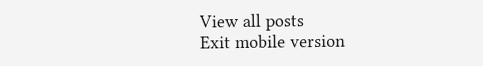View all posts
Exit mobile version